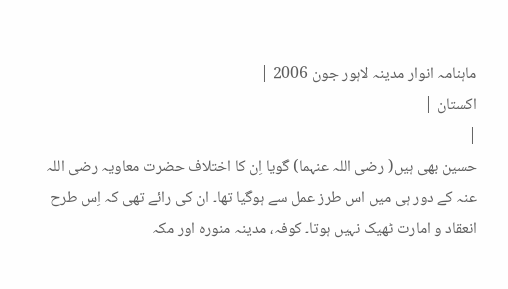ماہنامہ انوار مدینہ لاہور جون 2006 |
اكستان |
|
حسین بھی ہیں( رضی اللہ عنہما) گویا اِن کا اختلاف حضرت معاویہ رضی اللہ عنہ کے دور ہی میں اس طرز عمل سے ہوگیا تھا۔ ان کی رائے تھی کہ اِس طرح انعقاد و امارت ٹھیک نہیں ہوتا۔ کوفہ، مدینہ منورہ اور مکہ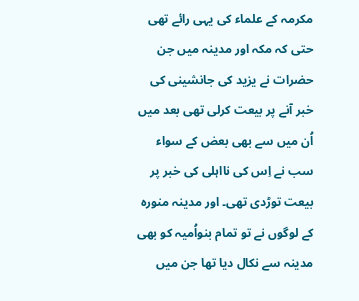مکرمہ کے علماء کی یہی رائے تھی حتی کہ مکہ اور مدینہ میں جن حضرات نے یزید کی جانشینی کی خبر آنے پر بیعت کرلی تھی بعد میں اُن میں سے بھی بعض کے سواء سب نے اِس کی نااہلی کی خبر پر بیعت توڑدی تھی۔ اور مدینہ منورہ کے لوگوں نے تو تمام بنواُمیہ کو بھی مدینہ سے نکال دیا تھا جن میں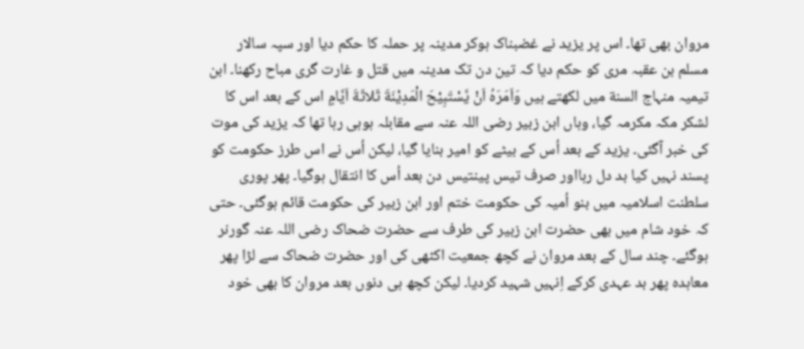مروان بھی تھا۔ اس پر یزید نے غضبناک ہوکر مدینہ پر حملہ کا حکم دیا اور سپہ سالار مسلم بن عقبہ مری کو حکم دیا کہ تین دن تک مدینہ میں قتل و غارت گری مباح رکھنا۔ ابن تیمیہ منہاج السنة میں لکھتے ہیں وَاَمَرَہُ اَنْ یَّسْتَبِیْحَ الْمَدِیْنَةَ ثَلاثَةَ اَیَّامٍ اس کے بعد اس کا لشکر مکہ مکرمہ گیا، وہاں ابن زبیر رضی اللہ عنہ سے مقابلہ ہوہی رہا تھا کہ یزید کی موت کی خبر آگئی۔ یزید کے بعد اُس کے بیٹے کو امیر بنایا گیا، لیکن اُس نے اس طرز حکومت کو پسند نہیں کیا بد دل رہااور صرف تیس پینتیس دن بعد اُس کا انتقال ہوگیا۔ پھر پوری سلطنت اسلامیہ میں بنو اُمیہ کی حکومت ختم اور ابن زبیر کی حکومت قائم ہوگئی۔ حتی کہ خود شام میں بھی حضرت ابن زبیر کی طرف سے حضرت ضحاک رضی اللہ عنہ گورنر ہوگئے۔ چند سال کے بعد مروان نے کچھ جمعیت اکٹھی کی اور حضرت ضحاک سے لڑا پھر معاہدہ پھر بد عہدی کرکے اِنہیں شہید کردیا۔ لیکن کچھ ہی دنوں بعد مروان کا بھی خود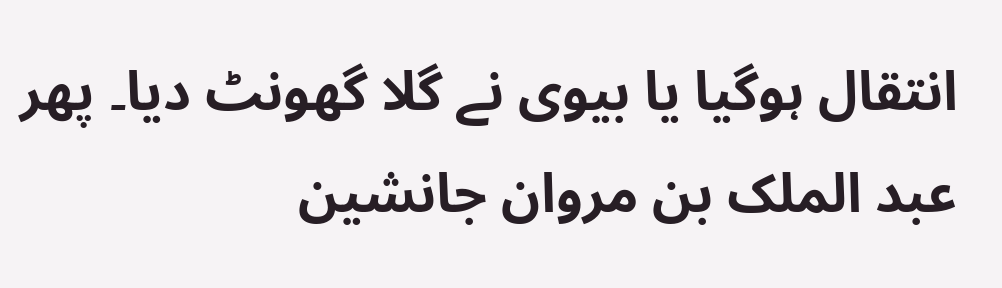انتقال ہوگیا یا بیوی نے گلا گھونٹ دیا۔ پھر عبد الملک بن مروان جانشین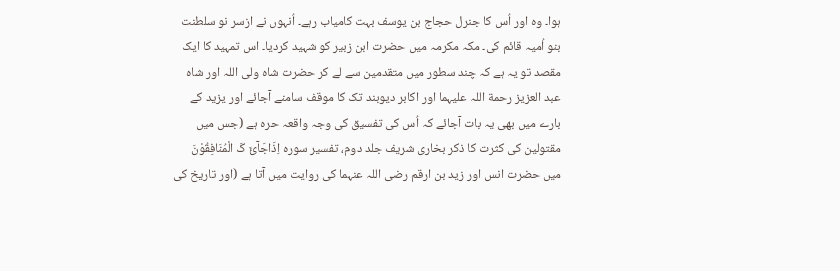ہوا۔ وہ اور اُس کا جنرل حجاج بن یوسف بہت کامیاب رہے۔ اُنہوں نے ازسر نو سلطنت بنو اُمیہ قائم کی۔ مکہ مکرمہ میں حضرت ابن زبیر کو شہید کردیا۔ اس تمہید کا ایک مقصد تو یہ ہے کہ چند سطور میں متقدمین سے لے کر حضرت شاہ ولی اللہ اور شاہ عبد العزیز رحمة اللہ علیہما اور اکابر دیوبند تک کا موقف سامنے آجائے اور یزید کے بارے میں بھی یہ بات آجائے کہ اُس کی تفسیق کی وجہ واقعہ حرہ ہے (جس میں مقتولین کی کثرت کا ذکر بخاری شریف جلد دوم، تفسیر سورہ اِذَاجَآئَ کَ الْمُنَافِقُوْنَ میں حضرت انس اور زید بن ارقم رضی اللہ عنہما کی روایت میں آتا ہے (اور تاریخ کی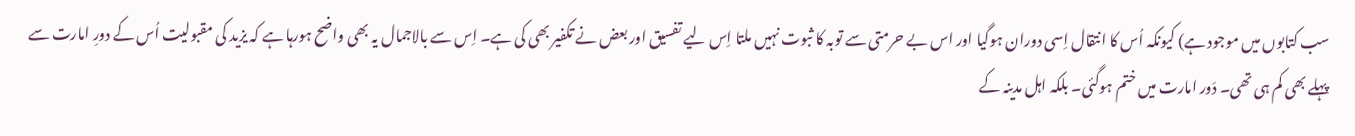سب کتابوں میں موجود ہے) کیونکہ اُس کا انتقال اِسی دوران ہوگیا اور اس بے حرمتی سے توبہ کا ثبوت نہیں ملتا اِس لیے تفسیق اور بعض نے تکفیر بھی کی ہے۔ اِس سے بالاجمال یہ بھی واضح ہورہا ہے کہ یزید کی مقبولیت اُس کے دورِ امارت سے پہلے بھی کم ہی تھی۔ دَور امارت میں ختم ہوگئی۔ بلکہ اہل مدینہ کے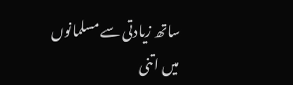ساتھ زیادتی سے مسلمانوں میں اتنی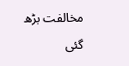مخالفت بڑھ گئی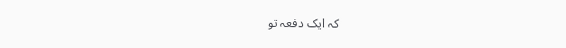کہ ایک دفعہ تو